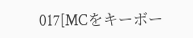017[MCをキーボー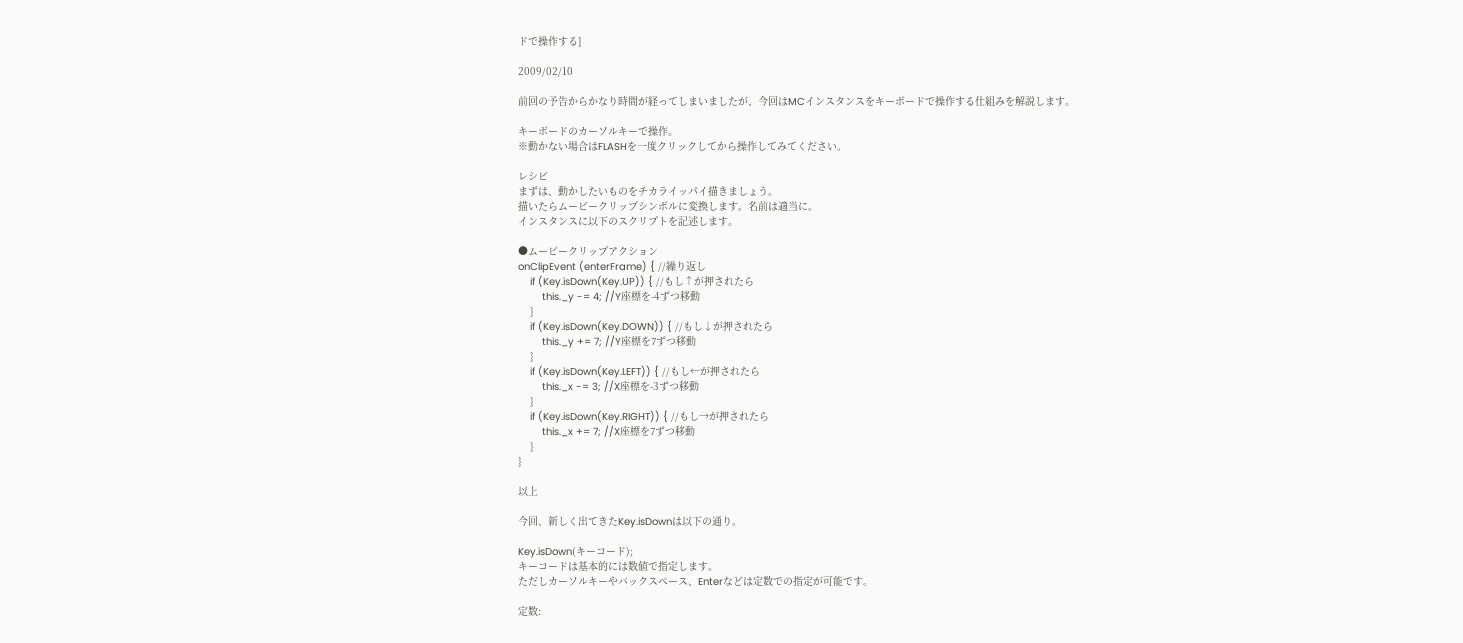ドで操作する]

2009/02/10

前回の予告からかなり時間が経ってしまいましたが、今回はMCインスタンスをキーボードで操作する仕組みを解説します。

キーボードのカーソルキーで操作。
※動かない場合はFLASHを一度クリックしてから操作してみてください。

レシピ
まずは、動かしたいものをチカライッパイ描きましょう。
描いたらムービークリップシンボルに変換します。名前は適当に。
インスタンスに以下のスクリプトを記述します。

●ムービークリップアクション
onClipEvent (enterFrame) { //繰り返し
    if (Key.isDown(Key.UP)) { //もし↑が押されたら
        this._y -= 4; //Y座標を-4ずつ移動
    }
    if (Key.isDown(Key.DOWN)) { //もし↓が押されたら
        this._y += 7; //Y座標を7ずつ移動
    }
    if (Key.isDown(Key.LEFT)) { //もし←が押されたら
        this._x -= 3; //X座標を-3ずつ移動
    }
    if (Key.isDown(Key.RIGHT)) { //もし→が押されたら
        this._x += 7; //X座標を7ずつ移動
    }
}

以上

今回、新しく出てきたKey.isDownは以下の通り。

Key.isDown(キーコード);
キーコードは基本的には数値で指定します。
ただしカーソルキーやバックスペース、Enterなどは定数での指定が可能です。

定数: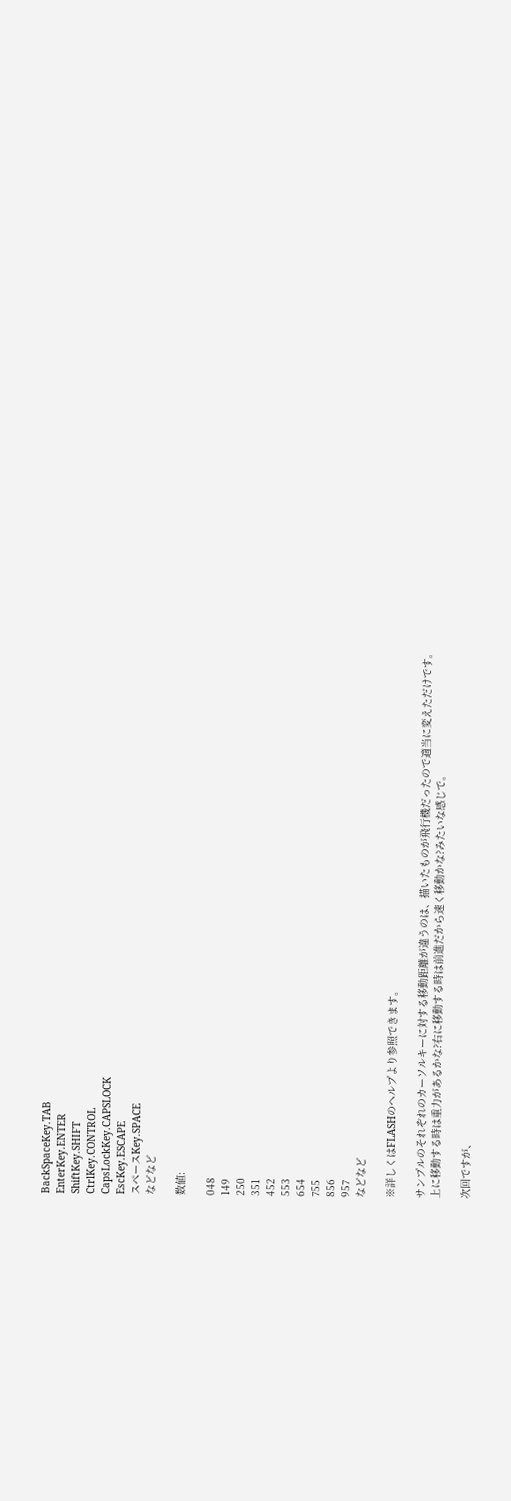BackSpaceKey.TAB
EnterKey.ENTER
ShiftKey.SHIFT
CtrlKey.CONTROL
CapsLockKey.CAPSLOCK
EscKey.ESCAPE
スペースKey.SPACE
などなど

数値:

048
149
250
351
452
553
654
755
856
957
などなど

※詳しくはFLASHのヘルプより参照できます。

サンプルのそれぞれのカーソルキーに対する移動距離が違うのは、描いたものが飛行機だったので適当に変えただけです。
上に移動する時は重力があるかな?右に移動する時は前進だから速く移動かな?みたいな感じで。

次回ですが、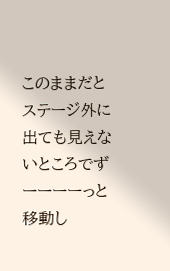このままだとステージ外に出ても見えないところでずーーーーっと移動し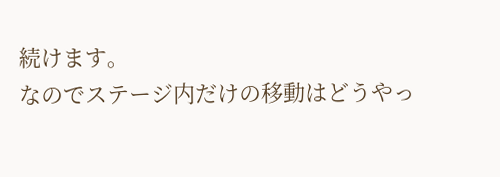続けます。
なのでステージ内だけの移動はどうやっ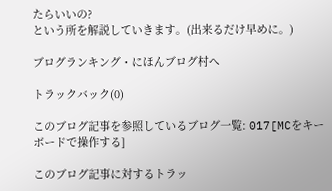たらいいの?
という所を解説していきます。(出来るだけ早めに。)

ブログランキング・にほんブログ村へ

トラックバック(0)

このブログ記事を参照しているブログ一覧: 017[MCをキーボードで操作する]

このブログ記事に対するトラッ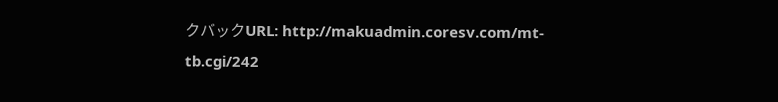クバックURL: http://makuadmin.coresv.com/mt-tb.cgi/242